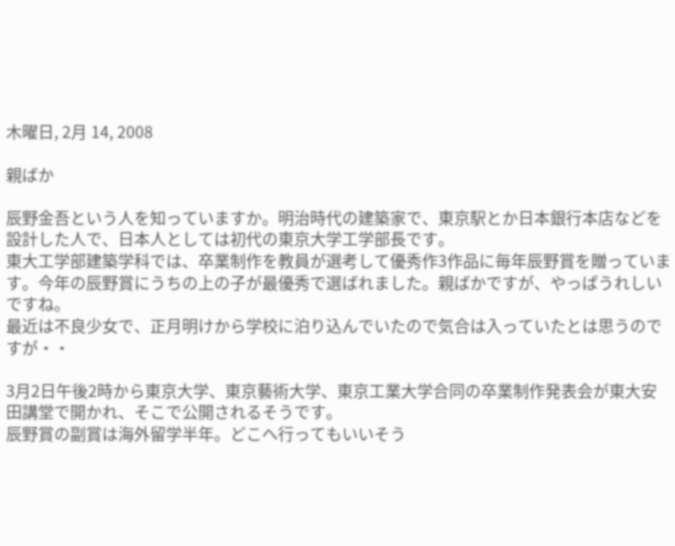木曜日, 2月 14, 2008

親ばか

辰野金吾という人を知っていますか。明治時代の建築家で、東京駅とか日本銀行本店などを設計した人で、日本人としては初代の東京大学工学部長です。
東大工学部建築学科では、卒業制作を教員が選考して優秀作3作品に毎年辰野賞を贈っています。今年の辰野賞にうちの上の子が最優秀で選ばれました。親ばかですが、やっぱうれしいですね。
最近は不良少女で、正月明けから学校に泊り込んでいたので気合は入っていたとは思うのですが・・

3月2日午後2時から東京大学、東京藝術大学、東京工業大学合同の卒業制作発表会が東大安田講堂で開かれ、そこで公開されるそうです。
辰野賞の副賞は海外留学半年。どこへ行ってもいいそう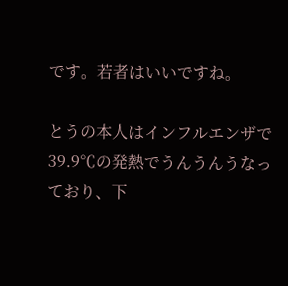です。若者はいいですね。

とうの本人はインフルエンザで39.9℃の発熱でうんうんうなっており、下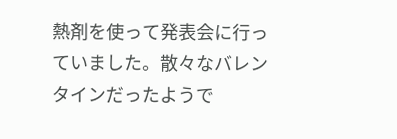熱剤を使って発表会に行っていました。散々なバレンタインだったようで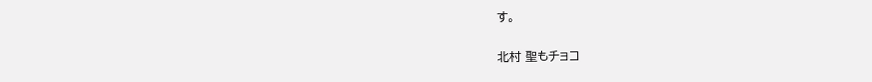す。

北村 聖もチョコ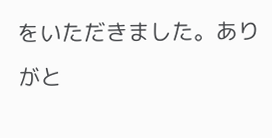をいただきました。ありがと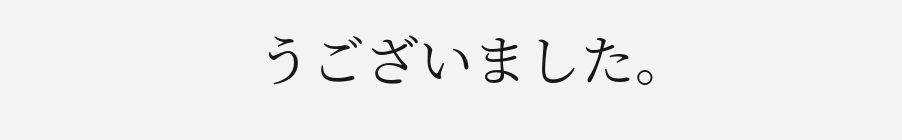うございました。